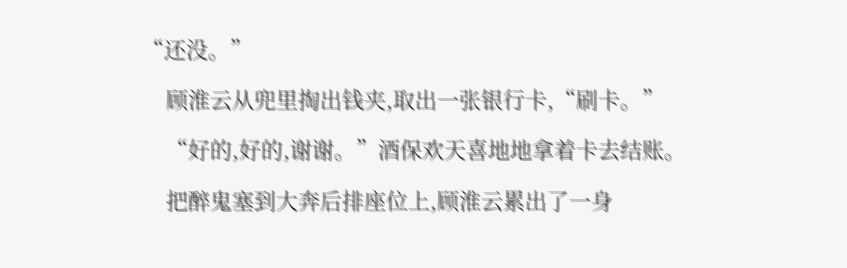“还没。”

    顾淮云从兜里掏出钱夹,取出一张银行卡,“刷卡。”

    “好的,好的,谢谢。”酒保欢天喜地地拿着卡去结账。

    把醉鬼塞到大奔后排座位上,顾淮云累出了一身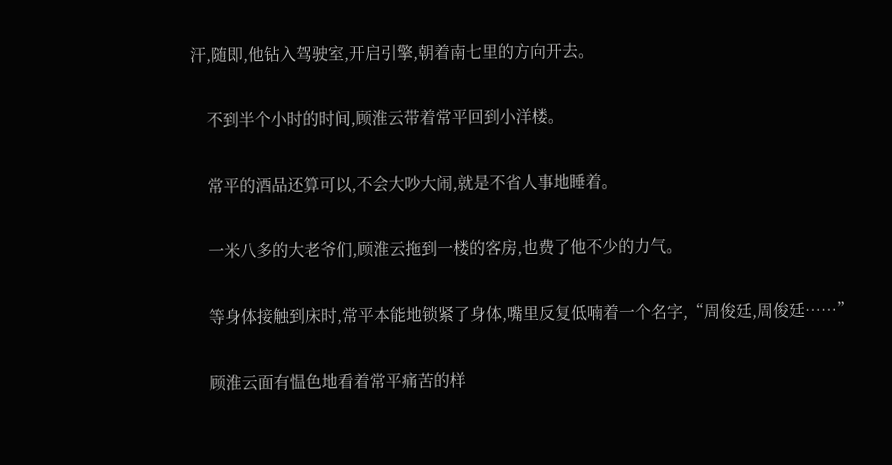汗,随即,他钻入驾驶室,开启引擎,朝着南七里的方向开去。

    不到半个小时的时间,顾淮云带着常平回到小洋楼。

    常平的酒品还算可以,不会大吵大闹,就是不省人事地睡着。

    一米八多的大老爷们,顾淮云拖到一楼的客房,也费了他不少的力气。

    等身体接触到床时,常平本能地锁紧了身体,嘴里反复低喃着一个名字,“周俊廷,周俊廷……”

    顾淮云面有愠色地看着常平痛苦的样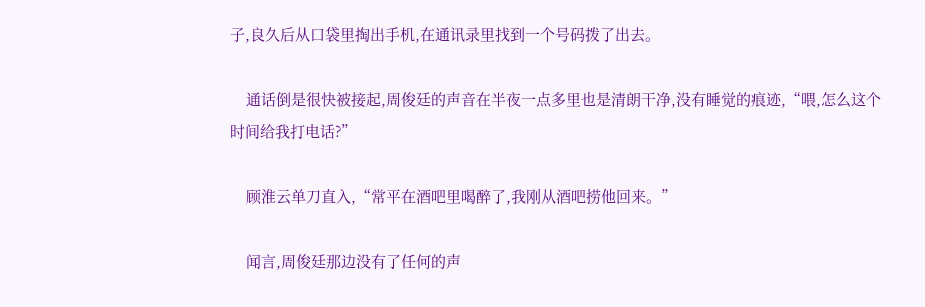子,良久后从口袋里掏出手机,在通讯录里找到一个号码拨了出去。

    通话倒是很快被接起,周俊廷的声音在半夜一点多里也是清朗干净,没有睡觉的痕迹,“喂,怎么这个时间给我打电话?”

    顾淮云单刀直入,“常平在酒吧里喝醉了,我刚从酒吧捞他回来。”

    闻言,周俊廷那边没有了任何的声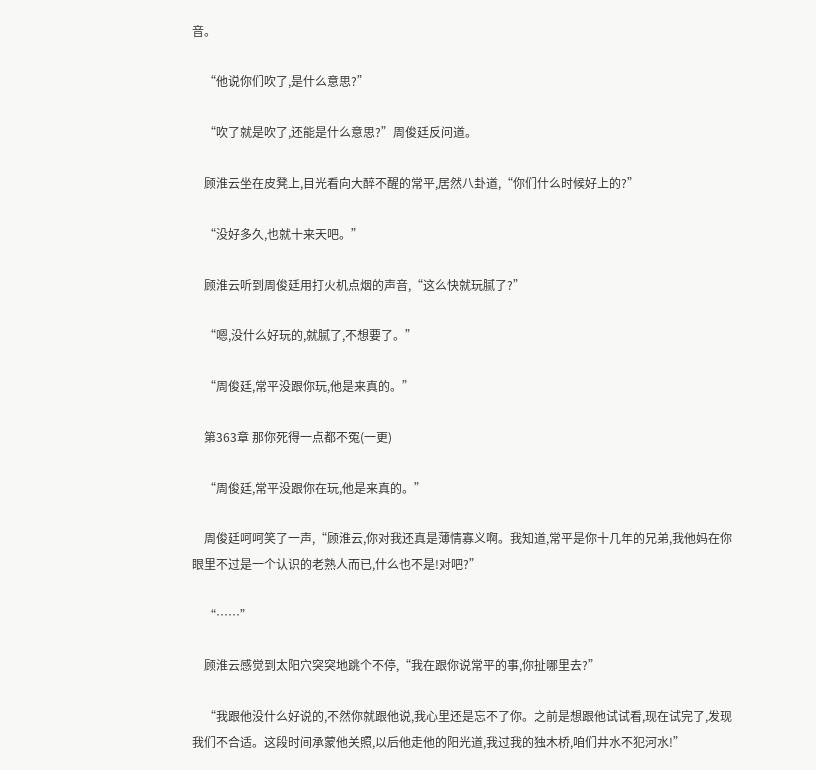音。

    “他说你们吹了,是什么意思?”

    “吹了就是吹了,还能是什么意思?”周俊廷反问道。

    顾淮云坐在皮凳上,目光看向大醉不醒的常平,居然八卦道,“你们什么时候好上的?”

    “没好多久,也就十来天吧。”

    顾淮云听到周俊廷用打火机点烟的声音,“这么快就玩腻了?”

    “嗯,没什么好玩的,就腻了,不想要了。”

    “周俊廷,常平没跟你玩,他是来真的。”

    第363章 那你死得一点都不冤(一更)

    “周俊廷,常平没跟你在玩,他是来真的。”

    周俊廷呵呵笑了一声,“顾淮云,你对我还真是薄情寡义啊。我知道,常平是你十几年的兄弟,我他妈在你眼里不过是一个认识的老熟人而已,什么也不是!对吧?”

    “……”

    顾淮云感觉到太阳穴突突地跳个不停,“我在跟你说常平的事,你扯哪里去?”

    “我跟他没什么好说的,不然你就跟他说,我心里还是忘不了你。之前是想跟他试试看,现在试完了,发现我们不合适。这段时间承蒙他关照,以后他走他的阳光道,我过我的独木桥,咱们井水不犯河水!”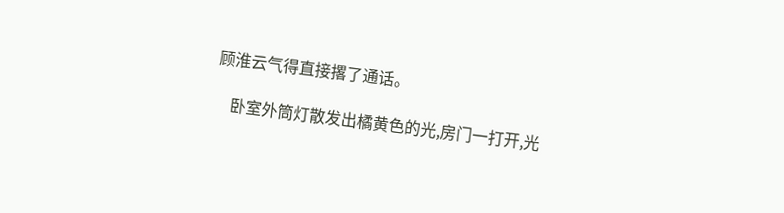顾淮云气得直接撂了通话。

    卧室外筒灯散发出橘黄色的光,房门一打开,光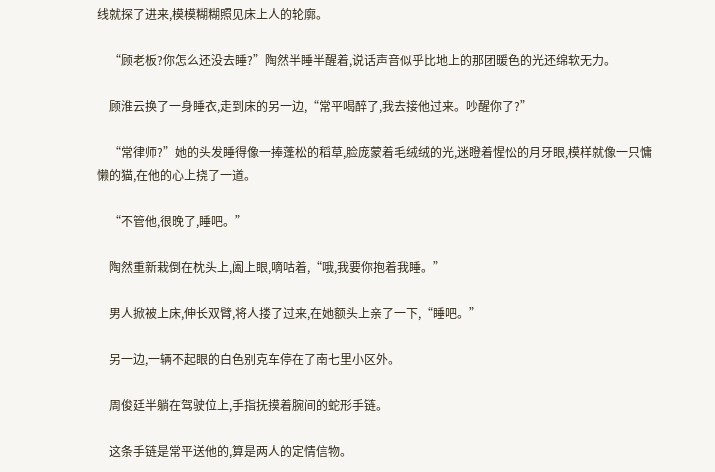线就探了进来,模模糊糊照见床上人的轮廓。

    “顾老板?你怎么还没去睡?”陶然半睡半醒着,说话声音似乎比地上的那团暖色的光还绵软无力。

    顾淮云换了一身睡衣,走到床的另一边,“常平喝醉了,我去接他过来。吵醒你了?”

    “常律师?”她的头发睡得像一捧蓬松的稻草,脸庞蒙着毛绒绒的光,迷瞪着惺忪的月牙眼,模样就像一只慵懒的猫,在他的心上挠了一道。

    “不管他,很晚了,睡吧。”

    陶然重新栽倒在枕头上,阖上眼,嘀咕着,“哦,我要你抱着我睡。”

    男人掀被上床,伸长双臂,将人搂了过来,在她额头上亲了一下,“睡吧。”

    另一边,一辆不起眼的白色别克车停在了南七里小区外。

    周俊廷半躺在驾驶位上,手指抚摸着腕间的蛇形手链。

    这条手链是常平送他的,算是两人的定情信物。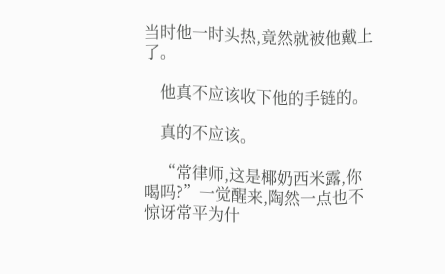当时他一时头热,竟然就被他戴上了。

    他真不应该收下他的手链的。

    真的不应该。

    “常律师,这是椰奶西米露,你喝吗?”一觉醒来,陶然一点也不惊讶常平为什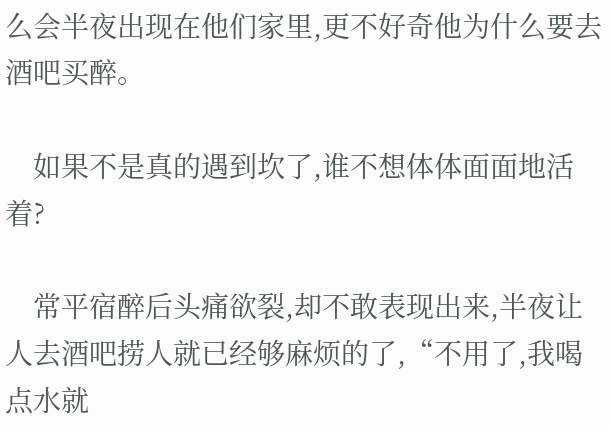么会半夜出现在他们家里,更不好奇他为什么要去酒吧买醉。

    如果不是真的遇到坎了,谁不想体体面面地活着?

    常平宿醉后头痛欲裂,却不敢表现出来,半夜让人去酒吧捞人就已经够麻烦的了,“不用了,我喝点水就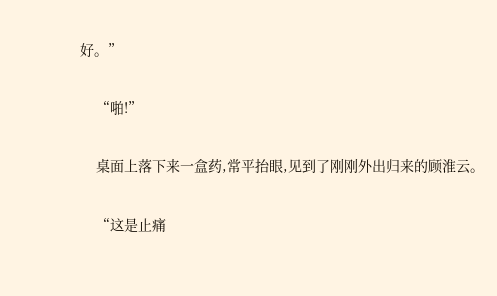好。”

    “啪!”

    桌面上落下来一盒药,常平抬眼,见到了刚刚外出归来的顾淮云。

    “这是止痛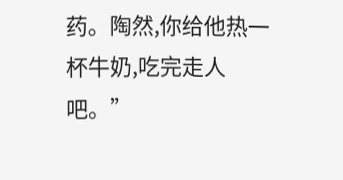药。陶然,你给他热一杯牛奶,吃完走人吧。”